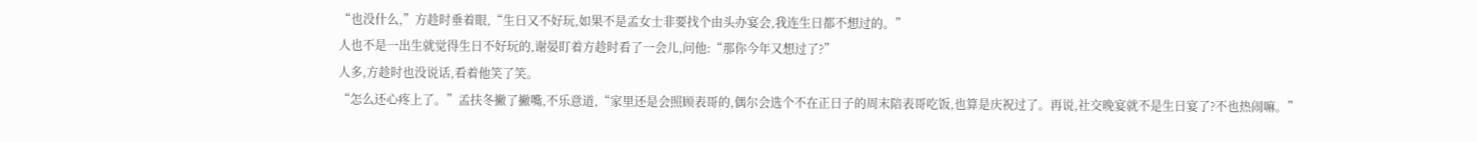“也没什么,”方趁时垂着眼,“生日又不好玩,如果不是孟女士非要找个由头办宴会,我连生日都不想过的。”
人也不是一出生就觉得生日不好玩的,谢晏盯着方趁时看了一会儿,问他:“那你今年又想过了?”
人多,方趁时也没说话,看着他笑了笑。
“怎么还心疼上了。”孟扶冬撇了撇嘴,不乐意道,“家里还是会照顾表哥的,偶尔会选个不在正日子的周末陪表哥吃饭,也算是庆祝过了。再说,社交晚宴就不是生日宴了?不也热闹嘛。”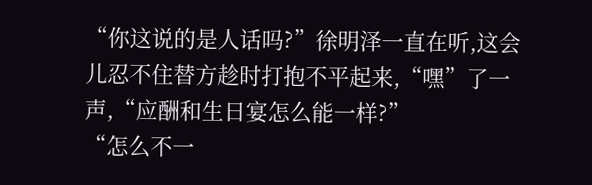“你这说的是人话吗?”徐明泽一直在听,这会儿忍不住替方趁时打抱不平起来,“嘿”了一声,“应酬和生日宴怎么能一样?”
“怎么不一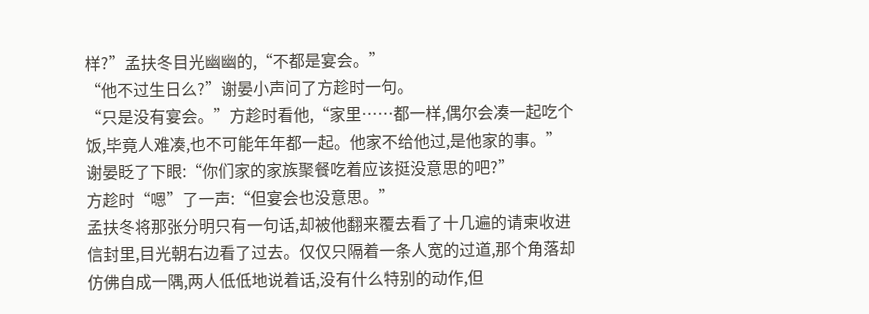样?”孟扶冬目光幽幽的,“不都是宴会。”
“他不过生日么?”谢晏小声问了方趁时一句。
“只是没有宴会。”方趁时看他,“家里……都一样,偶尔会凑一起吃个饭,毕竟人难凑,也不可能年年都一起。他家不给他过,是他家的事。”
谢晏眨了下眼:“你们家的家族聚餐吃着应该挺没意思的吧?”
方趁时“嗯”了一声:“但宴会也没意思。”
孟扶冬将那张分明只有一句话,却被他翻来覆去看了十几遍的请柬收进信封里,目光朝右边看了过去。仅仅只隔着一条人宽的过道,那个角落却仿佛自成一隅,两人低低地说着话,没有什么特别的动作,但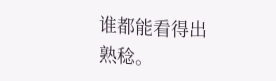谁都能看得出熟稔。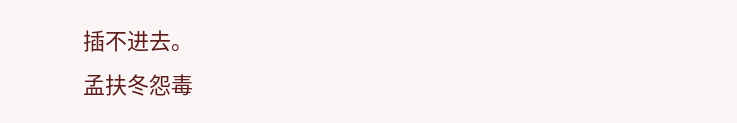插不进去。
孟扶冬怨毒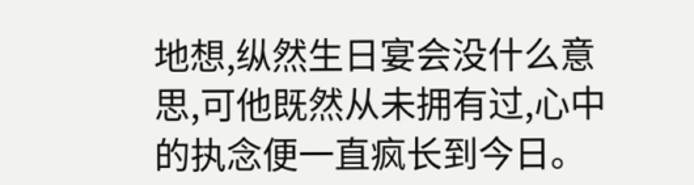地想,纵然生日宴会没什么意思,可他既然从未拥有过,心中的执念便一直疯长到今日。